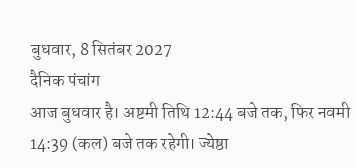बुधवार, 8 सितंबर 2027
दैनिक पंचांग
आज बुधवार है। अष्टमी तिथि 12:44 बजे तक, फिर नवमी 14:39 (कल) बजे तक रहेगी। ज्येष्ठा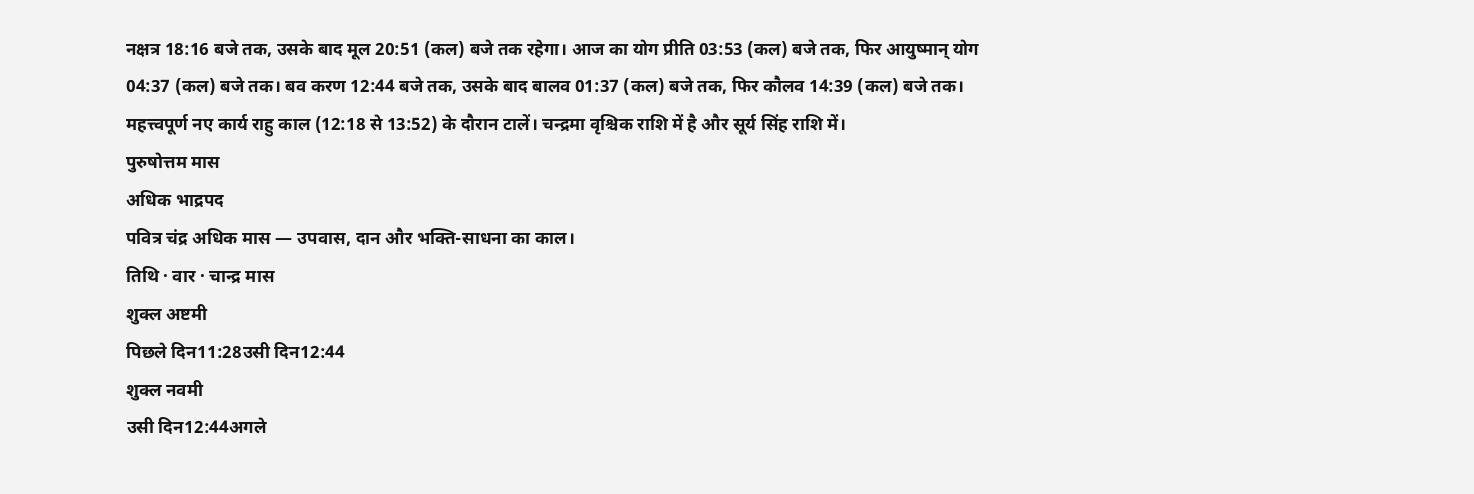नक्षत्र 18:16 बजे तक, उसके बाद मूल 20:51 (कल) बजे तक रहेगा। आज का योग प्रीति 03:53 (कल) बजे तक, फिर आयुष्मान् योग 04:37 (कल) बजे तक। बव करण 12:44 बजे तक, उसके बाद बालव 01:37 (कल) बजे तक, फिर कौलव 14:39 (कल) बजे तक। महत्त्वपूर्ण नए कार्य राहु काल (12:18 से 13:52) के दौरान टालें। चन्द्रमा वृश्चिक राशि में है और सूर्य सिंह राशि में।
पुरुषोत्तम मास
अधिक भाद्रपद
पवित्र चंद्र अधिक मास — उपवास, दान और भक्ति-साधना का काल।
तिथि · वार · चान्द्र मास
शुक्ल अष्टमी
पिछले दिन11:28उसी दिन12:44
शुक्ल नवमी
उसी दिन12:44अगले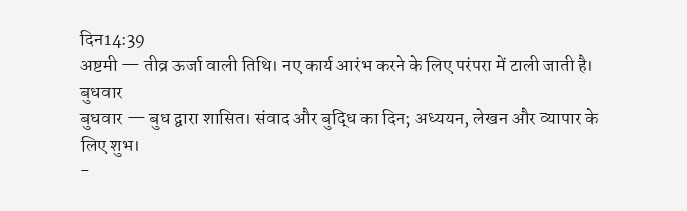दिन14:39
अष्टमी — तीव्र ऊर्जा वाली तिथि। नए कार्य आरंभ करने के लिए परंपरा में टाली जाती है।
बुधवार
बुधवार — बुध द्वारा शासित। संवाद और बुद्धि का दिन; अध्ययन, लेखन और व्यापार के लिए शुभ।
-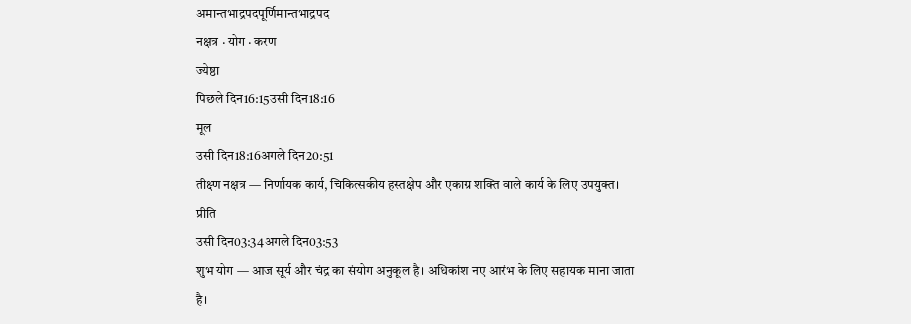अमान्तभाद्रपदपूर्णिमान्तभाद्रपद
नक्षत्र · योग · करण
ज्येष्ठा
पिछले दिन16:15उसी दिन18:16
मूल
उसी दिन18:16अगले दिन20:51
तीक्ष्ण नक्षत्र — निर्णायक कार्य, चिकित्सकीय हस्तक्षेप और एकाग्र शक्ति वाले कार्य के लिए उपयुक्त।
प्रीति
उसी दिन03:34अगले दिन03:53
शुभ योग — आज सूर्य और चंद्र का संयोग अनुकूल है। अधिकांश नए आरंभ के लिए सहायक माना जाता है।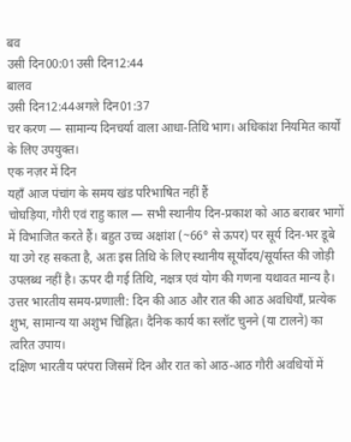बव
उसी दिन00:01उसी दिन12:44
बालव
उसी दिन12:44अगले दिन01:37
चर करण — सामान्य दिनचर्या वाला आधा-तिथि भाग। अधिकांश नियमित कार्यों के लिए उपयुक्त।
एक नज़र में दिन
यहाँ आज पंचांग के समय खंड परिभाषित नहीं हैं
चोघड़िया, गौरी एवं राहु काल — सभी स्थानीय दिन-प्रकाश को आठ बराबर भागों में विभाजित करते हैं। बहुत उच्च अक्षांश (~66° से ऊपर) पर सूर्य दिन-भर डूबे या उगे रह सकता है, अतः इस तिथि के लिए स्थानीय सूर्योदय/सूर्यास्त की जोड़ी उपलब्ध नहीं है। ऊपर दी गई तिथि, नक्षत्र एवं योग की गणना यथावत मान्य है।
उत्तर भारतीय समय-प्रणाली: दिन की आठ और रात की आठ अवधियाँ, प्रत्येक शुभ, सामान्य या अशुभ चिह्नित। दैनिक कार्य का स्लॉट चुनने (या टालने) का त्वरित उपाय।
दक्षिण भारतीय परंपरा जिसमें दिन और रात को आठ-आठ गौरी अवधियों में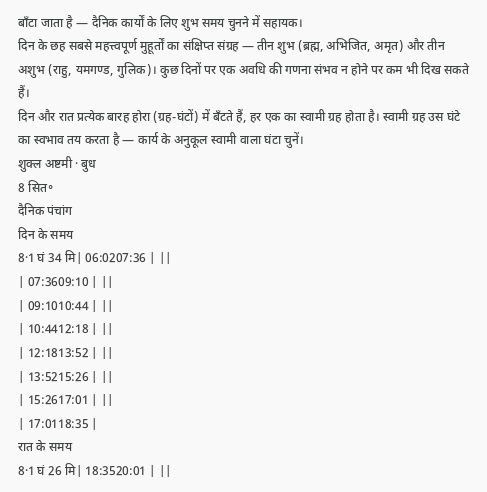बाँटा जाता है — दैनिक कार्यों के लिए शुभ समय चुनने में सहायक।
दिन के छह सबसे महत्त्वपूर्ण मुहूर्तों का संक्षिप्त संग्रह — तीन शुभ (ब्रह्म, अभिजित, अमृत) और तीन अशुभ (राहु, यमगण्ड, गुलिक)। कुछ दिनों पर एक अवधि की गणना संभव न होने पर कम भी दिख सकते हैं।
दिन और रात प्रत्येक बारह होरा (ग्रह-घंटों) में बँटते हैं, हर एक का स्वामी ग्रह होता है। स्वामी ग्रह उस घंटे का स्वभाव तय करता है — कार्य के अनुकूल स्वामी वाला घंटा चुनें।
शुक्ल अष्टमी · बुध
8 सित॰
दैनिक पंचांग
दिन के समय
8·1 घं 34 मि| 06:0207:36 | ||
| 07:3609:10 | ||
| 09:1010:44 | ||
| 10:4412:18 | ||
| 12:1813:52 | ||
| 13:5215:26 | ||
| 15:2617:01 | ||
| 17:0118:35 |
रात के समय
8·1 घं 26 मि| 18:3520:01 | ||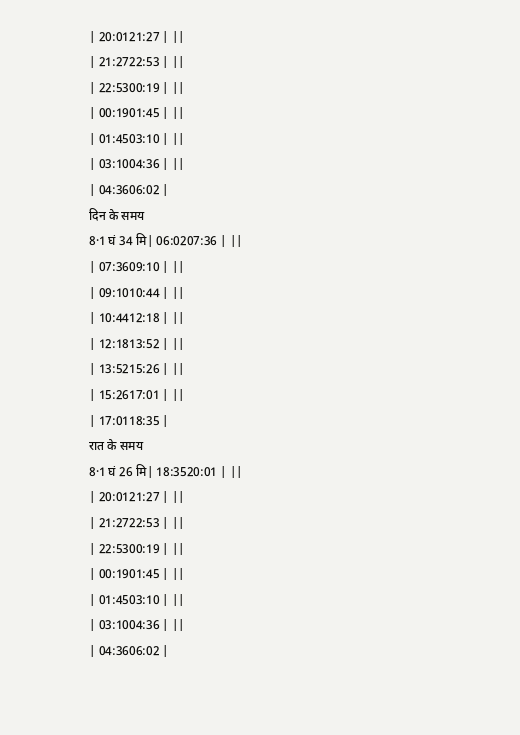| 20:0121:27 | ||
| 21:2722:53 | ||
| 22:5300:19 | ||
| 00:1901:45 | ||
| 01:4503:10 | ||
| 03:1004:36 | ||
| 04:3606:02 |
दिन के समय
8·1 घं 34 मि| 06:0207:36 | ||
| 07:3609:10 | ||
| 09:1010:44 | ||
| 10:4412:18 | ||
| 12:1813:52 | ||
| 13:5215:26 | ||
| 15:2617:01 | ||
| 17:0118:35 |
रात के समय
8·1 घं 26 मि| 18:3520:01 | ||
| 20:0121:27 | ||
| 21:2722:53 | ||
| 22:5300:19 | ||
| 00:1901:45 | ||
| 01:4503:10 | ||
| 03:1004:36 | ||
| 04:3606:02 |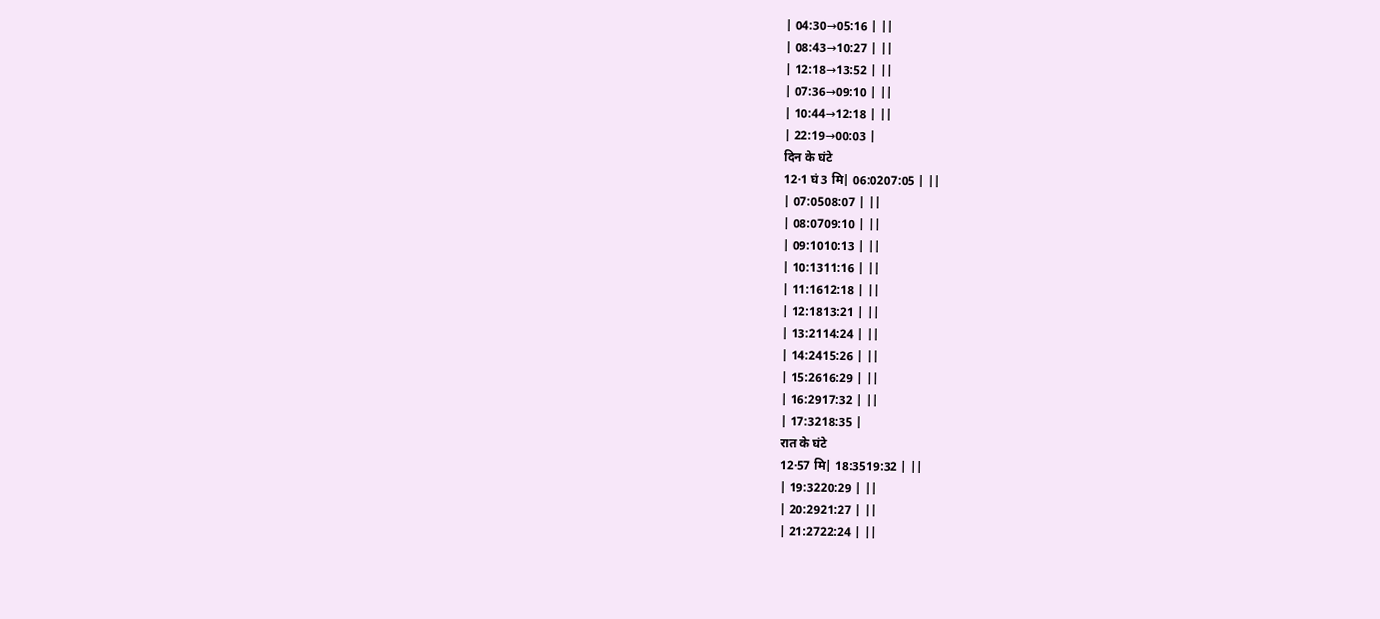| 04:30→05:16 | ||
| 08:43→10:27 | ||
| 12:18→13:52 | ||
| 07:36→09:10 | ||
| 10:44→12:18 | ||
| 22:19→00:03 |
दिन के घंटे
12·1 घं 3 मि| 06:0207:05 | ||
| 07:0508:07 | ||
| 08:0709:10 | ||
| 09:1010:13 | ||
| 10:1311:16 | ||
| 11:1612:18 | ||
| 12:1813:21 | ||
| 13:2114:24 | ||
| 14:2415:26 | ||
| 15:2616:29 | ||
| 16:2917:32 | ||
| 17:3218:35 |
रात के घंटे
12·57 मि| 18:3519:32 | ||
| 19:3220:29 | ||
| 20:2921:27 | ||
| 21:2722:24 | ||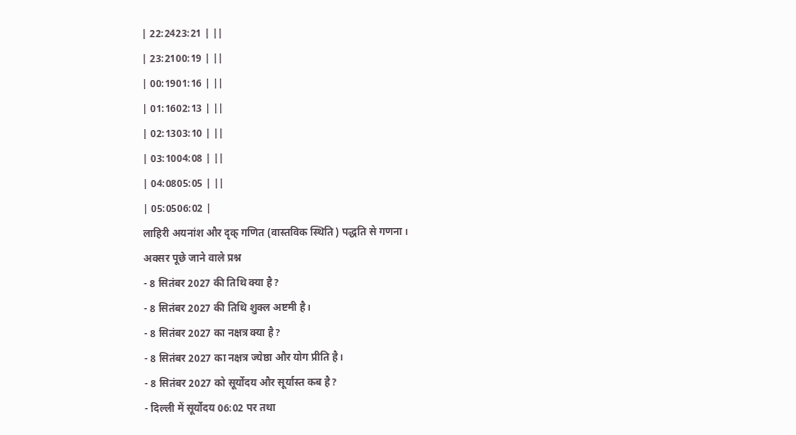| 22:2423:21 | ||
| 23:2100:19 | ||
| 00:1901:16 | ||
| 01:1602:13 | ||
| 02:1303:10 | ||
| 03:1004:08 | ||
| 04:0805:05 | ||
| 05:0506:02 |
लाहिरी अयनांश और दृक् गणित (वास्तविक स्थिति) पद्धति से गणना।
अक्सर पूछे जाने वाले प्रश्न
- 8 सितंबर 2027 की तिथि क्या है?
- 8 सितंबर 2027 की तिथि शुक्ल अष्टमी है।
- 8 सितंबर 2027 का नक्षत्र क्या है?
- 8 सितंबर 2027 का नक्षत्र ज्येष्ठा और योग प्रीति है।
- 8 सितंबर 2027 को सूर्योदय और सूर्यास्त कब है?
- दिल्ली में सूर्योदय 06:02 पर तथा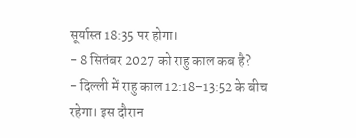सूर्यास्त 18:35 पर होगा।
- 8 सितंबर 2027 को राहु काल कब है?
- दिल्ली में राहु काल 12:18–13:52 के बीच रहेगा। इस दौरान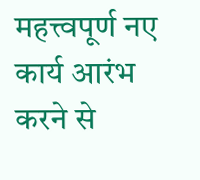महत्त्वपूर्ण नए कार्य आरंभ करने से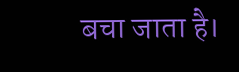बचा जाता है।